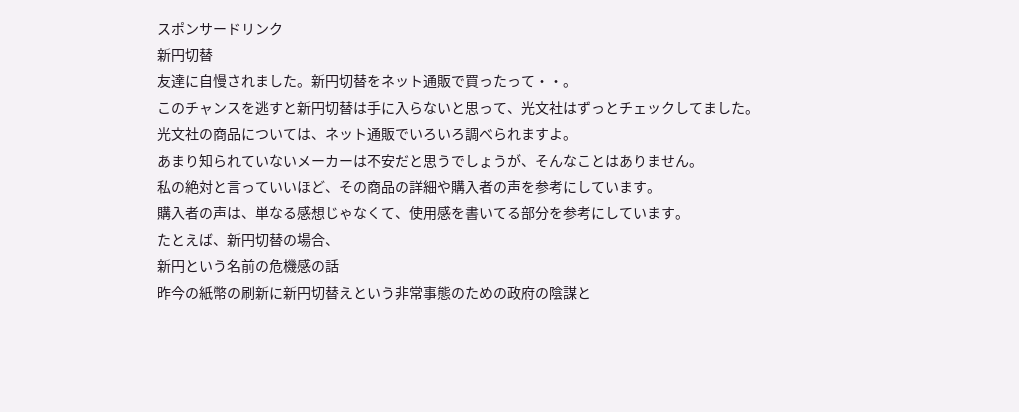スポンサードリンク
新円切替
友達に自慢されました。新円切替をネット通販で買ったって・・。
このチャンスを逃すと新円切替は手に入らないと思って、光文社はずっとチェックしてました。
光文社の商品については、ネット通販でいろいろ調べられますよ。
あまり知られていないメーカーは不安だと思うでしょうが、そんなことはありません。
私の絶対と言っていいほど、その商品の詳細や購入者の声を参考にしています。
購入者の声は、単なる感想じゃなくて、使用感を書いてる部分を参考にしています。
たとえば、新円切替の場合、
新円という名前の危機感の話
昨今の紙幣の刷新に新円切替えという非常事態のための政府の陰謀と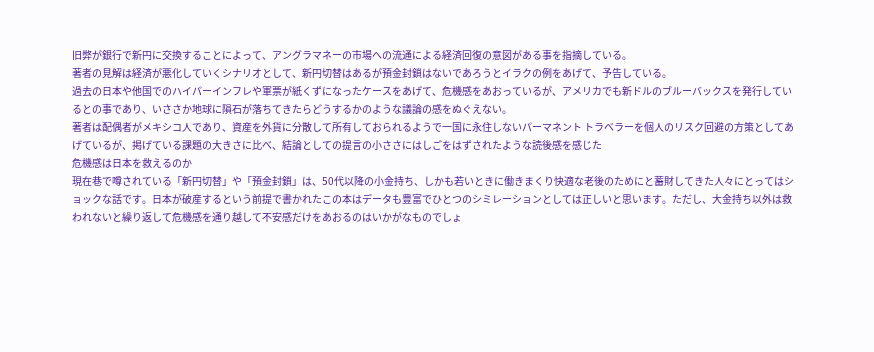旧弊が銀行で新円に交換することによって、アングラマネーの市場への流通による経済回復の意図がある事を指摘している。
著者の見解は経済が悪化していくシナリオとして、新円切替はあるが預金封鎖はないであろうとイラクの例をあげて、予告している。
過去の日本や他国でのハイパーインフレや軍票が紙くずになったケースをあげて、危機感をあおっているが、アメリカでも新ドルのブルーバックスを発行しているとの事であり、いささか地球に隕石が落ちてきたらどうするかのような議論の感をぬぐえない。
著者は配偶者がメキシコ人であり、資産を外貨に分散して所有しておられるようで一国に永住しないパーマネント トラベラーを個人のリスク回避の方策としてあげているが、掲げている課題の大きさに比べ、結論としての提言の小ささにはしごをはずされたような読後感を感じた
危機感は日本を救えるのか
現在巷で噂されている「新円切替」や「預金封鎖」は、50代以降の小金持ち、しかも若いときに働きまくり快適な老後のためにと蓄財してきた人々にとってはショックな話です。日本が破産するという前提で書かれたこの本はデータも豊富でひとつのシミレーションとしては正しいと思います。ただし、大金持ち以外は救われないと繰り返して危機感を通り越して不安感だけをあおるのはいかがなものでしょ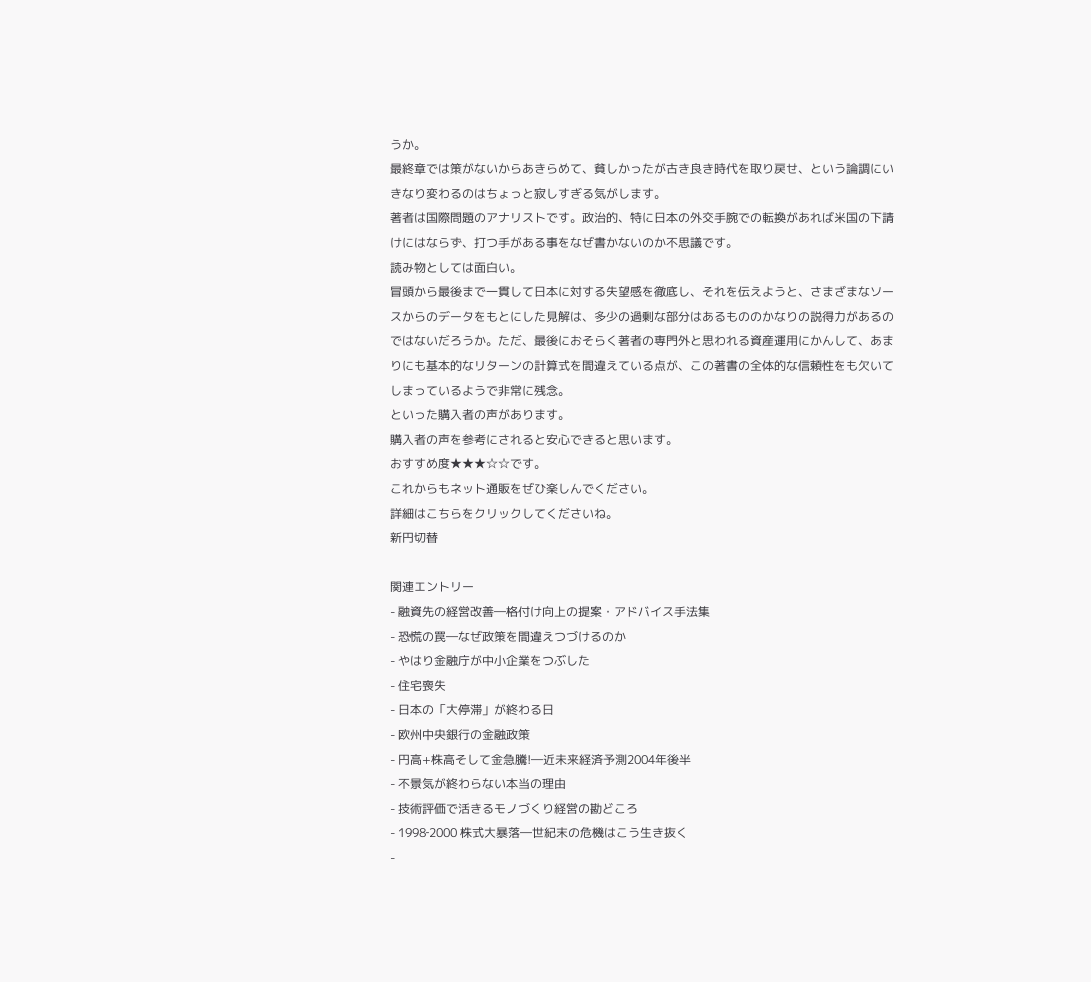うか。
最終章では策がないからあきらめて、貧しかったが古き良き時代を取り戻せ、という論調にいきなり変わるのはちょっと寂しすぎる気がします。
著者は国際問題のアナリストです。政治的、特に日本の外交手腕での転換があれば米国の下請けにはならず、打つ手がある事をなぜ書かないのか不思議です。
読み物としては面白い。
冒頭から最後まで一貫して日本に対する失望感を徹底し、それを伝えようと、さまざまなソースからのデータをもとにした見解は、多少の過剰な部分はあるもののかなりの説得力があるのではないだろうか。ただ、最後におそらく著者の専門外と思われる資産運用にかんして、あまりにも基本的なリターンの計算式を間違えている点が、この著書の全体的な信頼性をも欠いてしまっているようで非常に残念。
といった購入者の声があります。
購入者の声を参考にされると安心できると思います。
おすすめ度★★★☆☆です。
これからもネット通販をぜひ楽しんでください。
詳細はこちらをクリックしてくださいね。
新円切替

関連エントリー
- 融資先の経営改善―格付け向上の提案・アドバイス手法集
- 恐慌の罠―なぜ政策を間違えつづけるのか
- やはり金融庁が中小企業をつぶした
- 住宅喪失
- 日本の「大停滞」が終わる日
- 欧州中央銀行の金融政策
- 円高+株高そして金急騰!―近未来経済予測2004年後半
- 不景気が終わらない本当の理由
- 技術評価で活きるモノづくり経営の勘どころ
- 1998‐2000 株式大暴落―世紀末の危機はこう生き抜く
-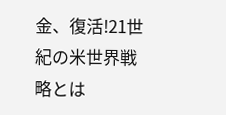金、復活!21世紀の米世界戦略とは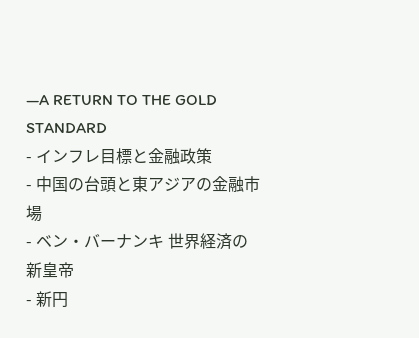―A RETURN TO THE GOLD STANDARD
- インフレ目標と金融政策
- 中国の台頭と東アジアの金融市場
- ベン・バーナンキ 世界経済の新皇帝
- 新円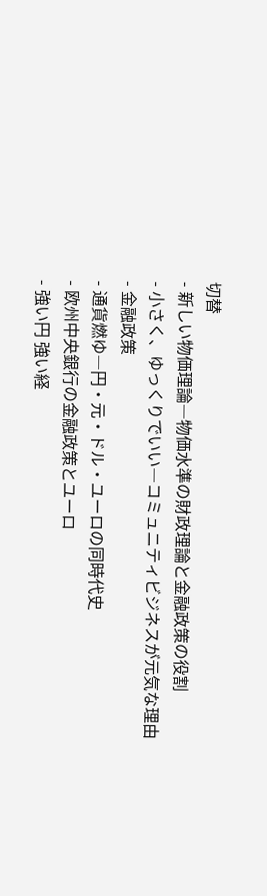切替
- 新しい物価理論―物価水準の財政理論と金融政策の役割
- 小さく、ゆっくりでいい―コミュニティビジネスが元気な理由
- 金融政策
- 通貨燃ゆ―円・元・ドル・ユーロの同時代史
- 欧州中央銀行の金融政策とユーロ
- 強い円 強い経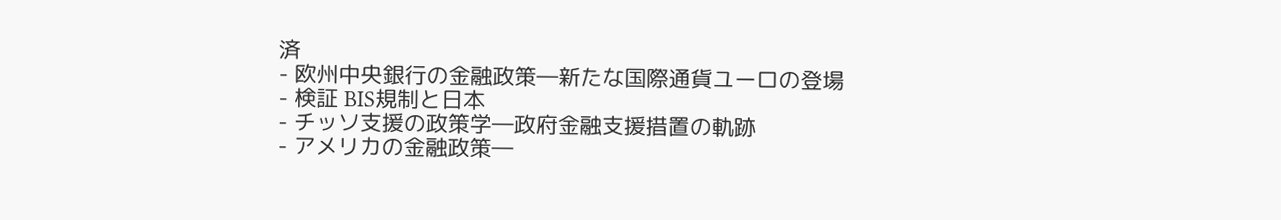済
- 欧州中央銀行の金融政策―新たな国際通貨ユーロの登場
- 検証 BIS規制と日本
- チッソ支援の政策学―政府金融支援措置の軌跡
- アメリカの金融政策―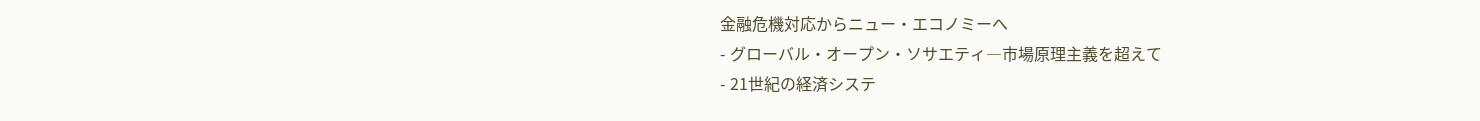金融危機対応からニュー・エコノミーへ
- グローバル・オープン・ソサエティ―市場原理主義を超えて
- 21世紀の経済システ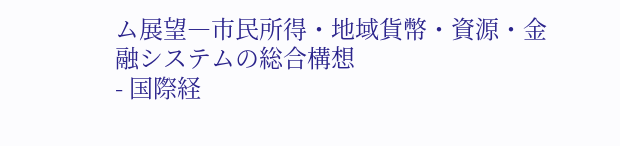ム展望―市民所得・地域貨幣・資源・金融システムの総合構想
- 国際経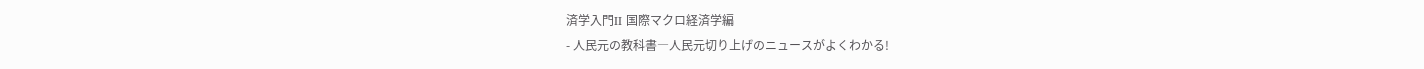済学入門II 国際マクロ経済学編
- 人民元の教科書―人民元切り上げのニュースがよくわかる!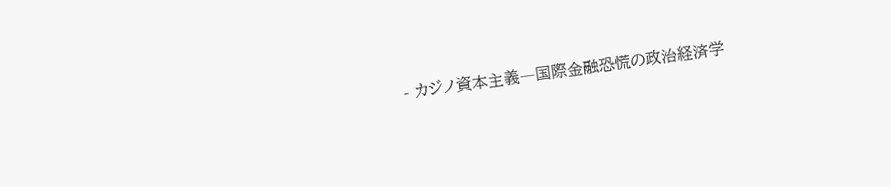- カジノ資本主義―国際金融恐慌の政治経済学